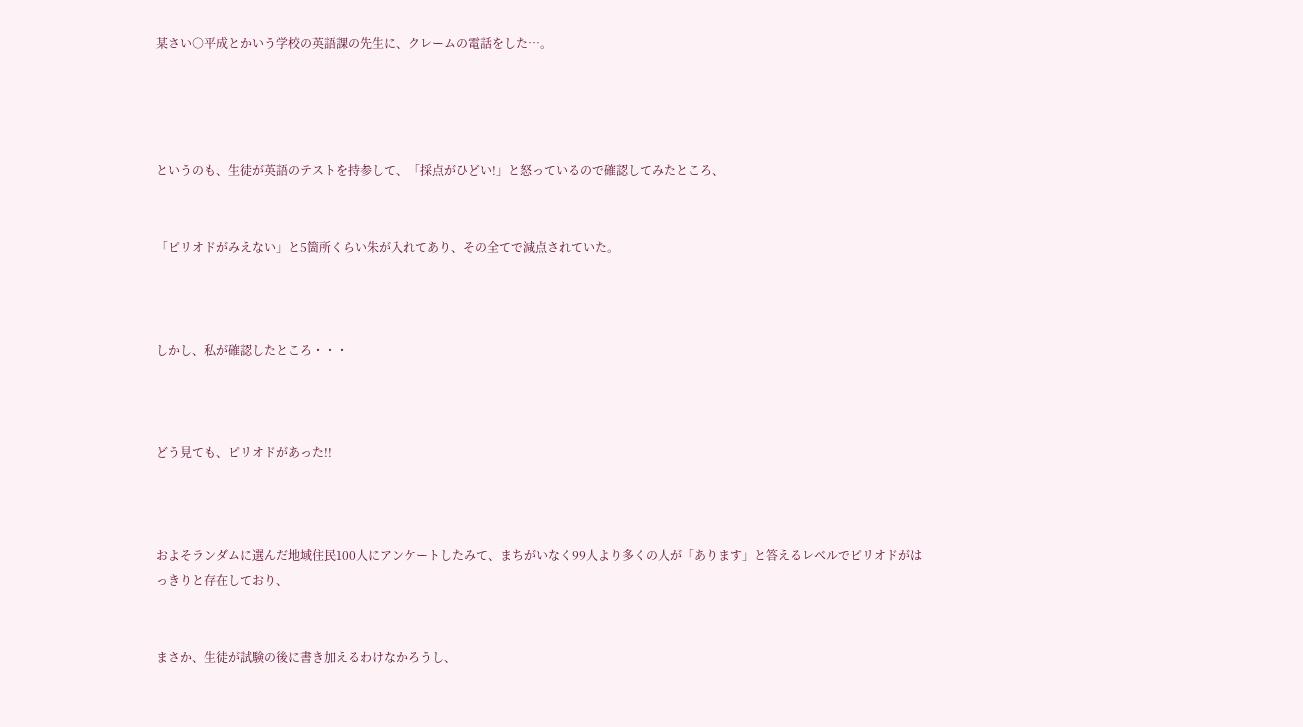某さい○平成とかいう学校の英語課の先生に、クレームの電話をした…。




というのも、生徒が英語のテストを持参して、「採点がひどい!」と怒っているので確認してみたところ、


「ピリオドがみえない」と5箇所くらい朱が入れてあり、その全てで減点されていた。



しかし、私が確認したところ・・・



どう見ても、ピリオドがあった!!



およそランダムに選んだ地域住民100人にアンケートしたみて、まちがいなく99人より多くの人が「あります」と答えるレベルでピリオドがはっきりと存在しており、


まさか、生徒が試験の後に書き加えるわけなかろうし、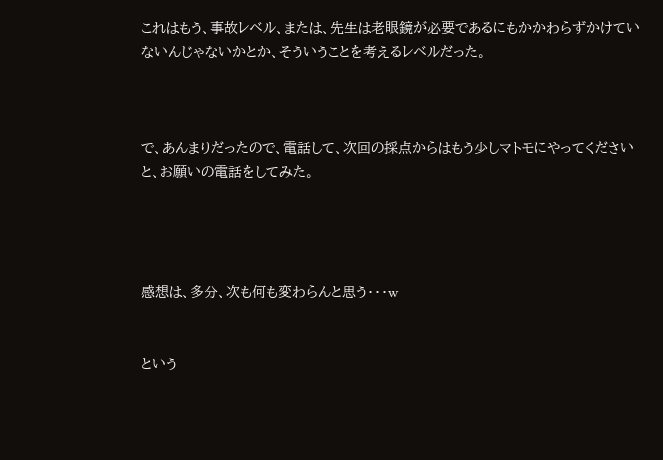これはもう、事故レベル、または、先生は老眼鏡が必要であるにもかかわらずかけていないんじゃないかとか、そういうことを考えるレベルだった。



で、あんまりだったので、電話して、次回の採点からはもう少しマトモにやってくださいと、お願いの電話をしてみた。




感想は、多分、次も何も変わらんと思う・・・w


という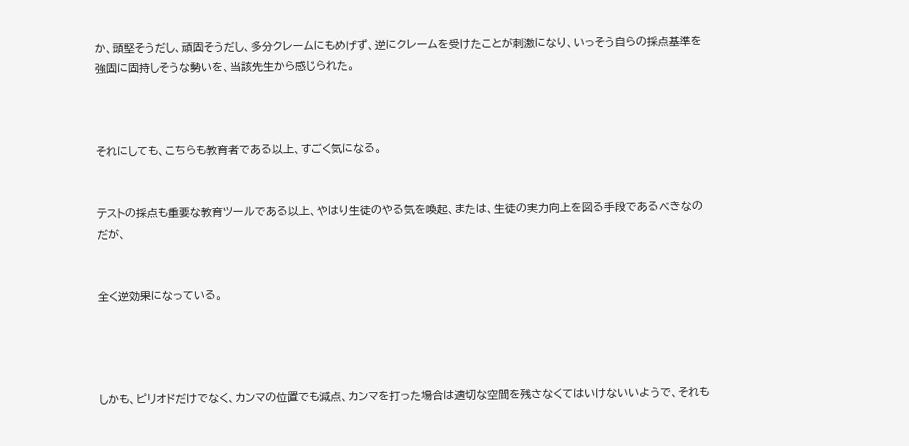か、頭堅そうだし、頑固そうだし、多分クレームにもめげず、逆にクレームを受けたことが刺激になり、いっそう自らの採点基準を強固に固持しそうな勢いを、当該先生から感じられた。



それにしても、こちらも教育者である以上、すごく気になる。


テストの採点も重要な教育ツールである以上、やはり生徒のやる気を喚起、または、生徒の実力向上を図る手段であるべきなのだが、


全く逆効果になっている。




しかも、ピリオドだけでなく、カンマの位置でも減点、カンマを打った場合は適切な空間を残さなくてはいけないいようで、それも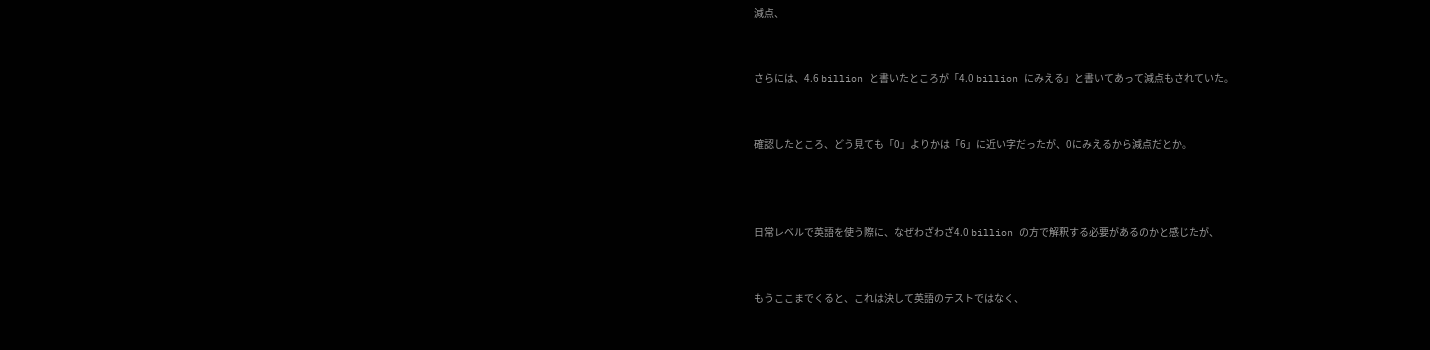減点、


さらには、4.6 billion と書いたところが「4.0 billion にみえる」と書いてあって減点もされていた。


確認したところ、どう見ても「0」よりかは「6」に近い字だったが、0にみえるから減点だとか。



日常レベルで英語を使う際に、なぜわざわざ4.0 billion の方で解釈する必要があるのかと感じたが、


もうここまでくると、これは決して英語のテストではなく、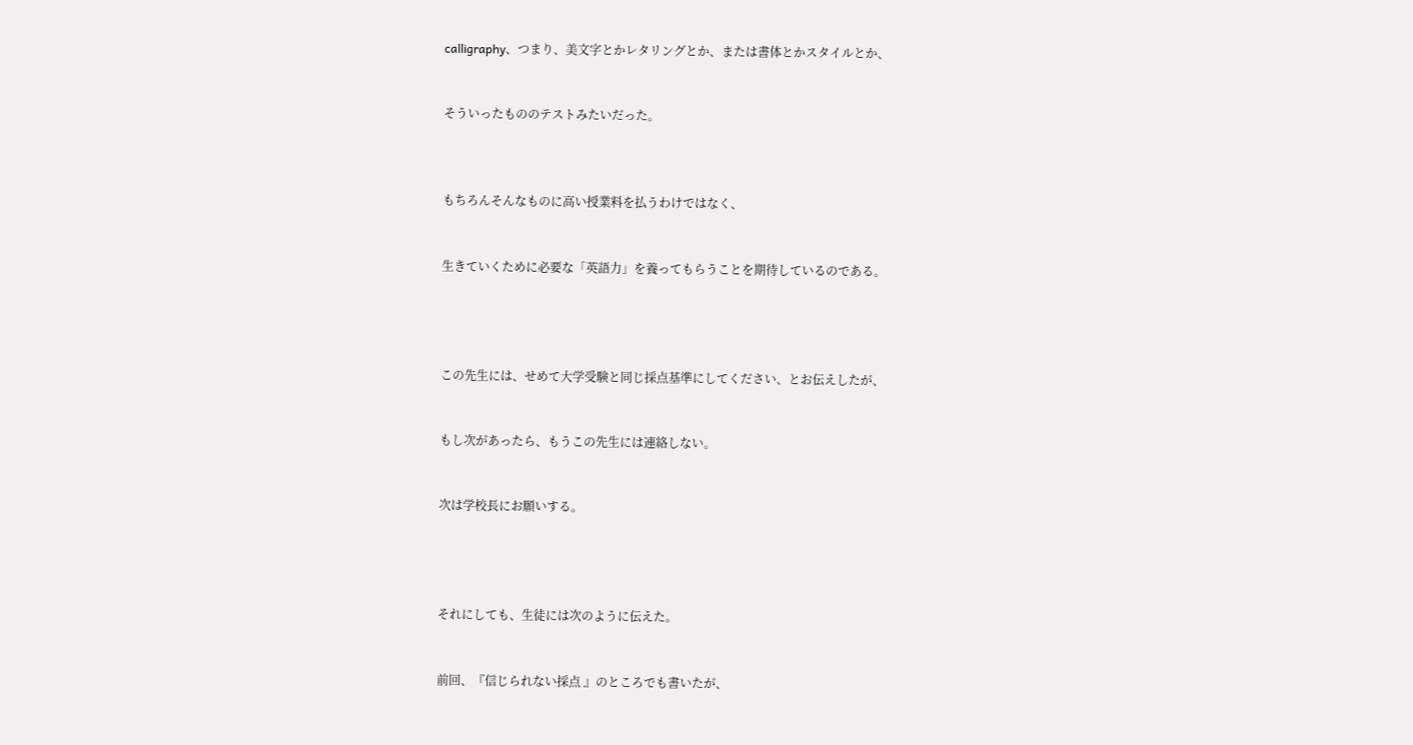calligraphy、つまり、美文字とかレタリングとか、または書体とかスタイルとか、


そういったもののテストみたいだった。



もちろんそんなものに高い授業料を払うわけではなく、


生きていくために必要な「英語力」を養ってもらうことを期待しているのである。




この先生には、せめて大学受験と同じ採点基準にしてください、とお伝えしたが、


もし次があったら、もうこの先生には連絡しない。


次は学校長にお願いする。




それにしても、生徒には次のように伝えた。


前回、『信じられない採点 』のところでも書いたが、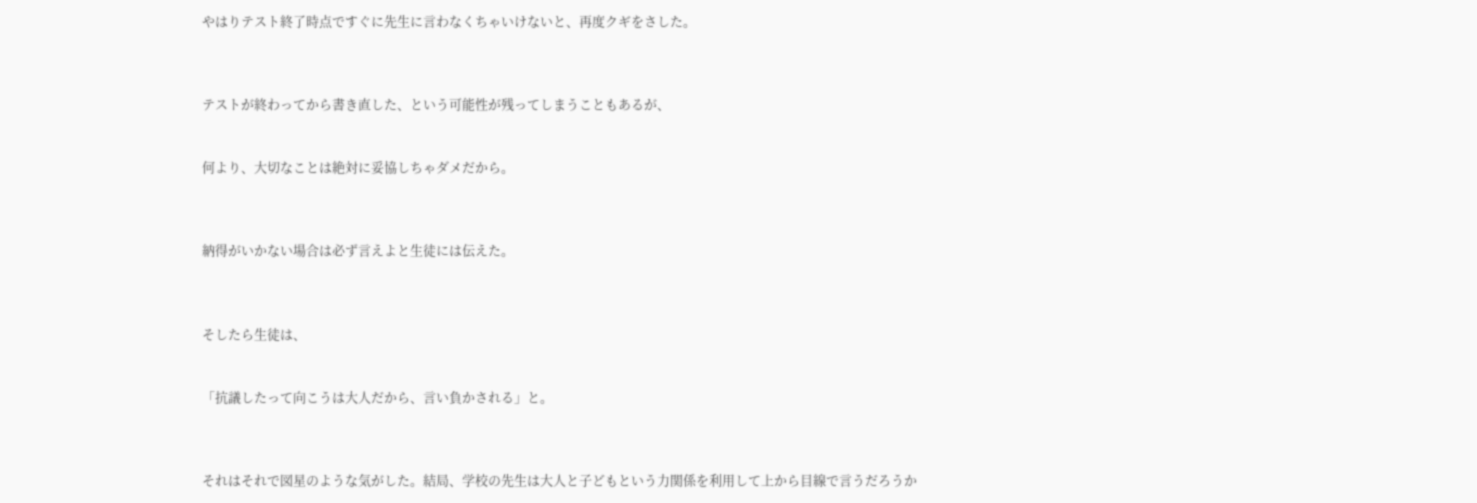やはりテスト終了時点ですぐに先生に言わなくちゃいけないと、再度クギをさした。



テストが終わってから書き直した、という可能性が残ってしまうこともあるが、


何より、大切なことは絶対に妥協しちゃダメだから。



納得がいかない場合は必ず言えよと生徒には伝えた。



そしたら生徒は、


「抗議したって向こうは大人だから、言い負かされる」と。



それはそれで図星のような気がした。結局、学校の先生は大人と子どもという力関係を利用して上から目線で言うだろうか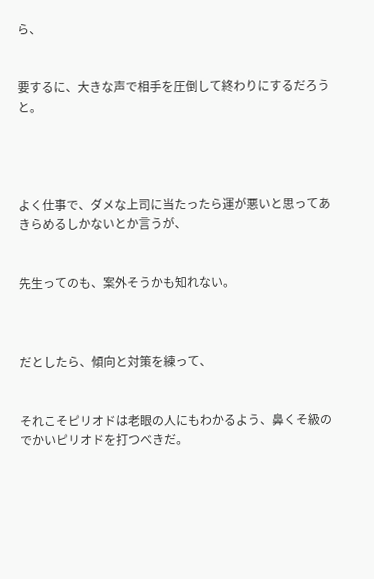ら、


要するに、大きな声で相手を圧倒して終わりにするだろうと。




よく仕事で、ダメな上司に当たったら運が悪いと思ってあきらめるしかないとか言うが、


先生ってのも、案外そうかも知れない。



だとしたら、傾向と対策を練って、


それこそピリオドは老眼の人にもわかるよう、鼻くそ級のでかいピリオドを打つべきだ。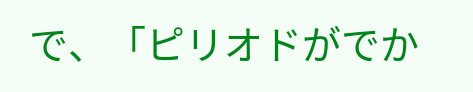で、「ピリオドがでか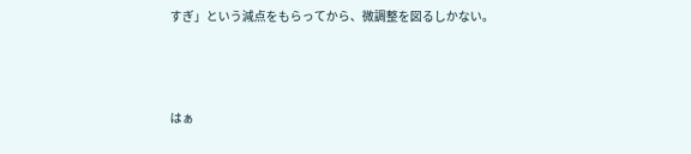すぎ」という減点をもらってから、微調整を図るしかない。



はぁ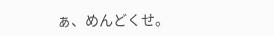ぁ、めんどくせ。